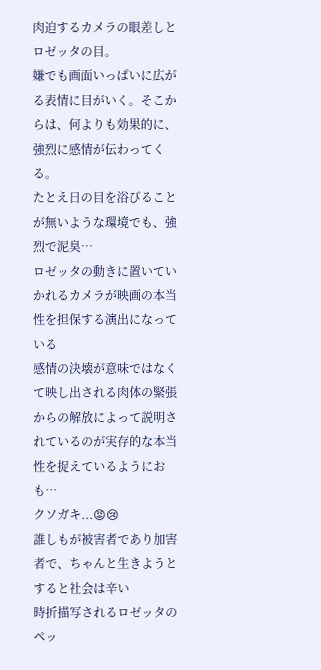肉迫するカメラの眼差しとロゼッタの目。
嫌でも画面いっぱいに広がる表情に目がいく。そこからは、何よりも効果的に、強烈に感情が伝わってくる。
たとえ日の目を浴びることが無いような環境でも、強烈で泥臭…
ロゼッタの動きに置いていかれるカメラが映画の本当性を担保する演出になっている
感情の決壊が意味ではなくて映し出される肉体の緊張からの解放によって説明されているのが実存的な本当性を捉えているようにおも…
クソガキ...😡😢
誰しもが被害者であり加害者で、ちゃんと生きようとすると社会は辛い
時折描写されるロゼッタのペッ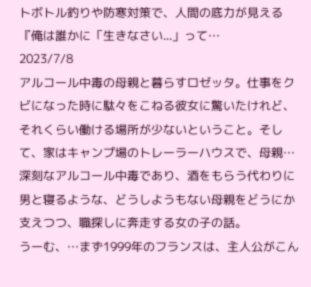トボトル釣りや防寒対策で、人間の底力が見える
『俺は誰かに「生きなさい...」って…
2023/7/8
アルコール中毒の母親と暮らすロゼッタ。仕事をクビになった時に駄々をこねる彼女に驚いたけれど、それくらい働ける場所が少ないということ。そして、家はキャンプ場のトレーラーハウスで、母親…
深刻なアルコール中毒であり、酒をもらう代わりに男と寝るような、どうしようもない母親をどうにか支えつつ、職探しに奔走する女の子の話。
うーむ、…まず1999年のフランスは、主人公がこん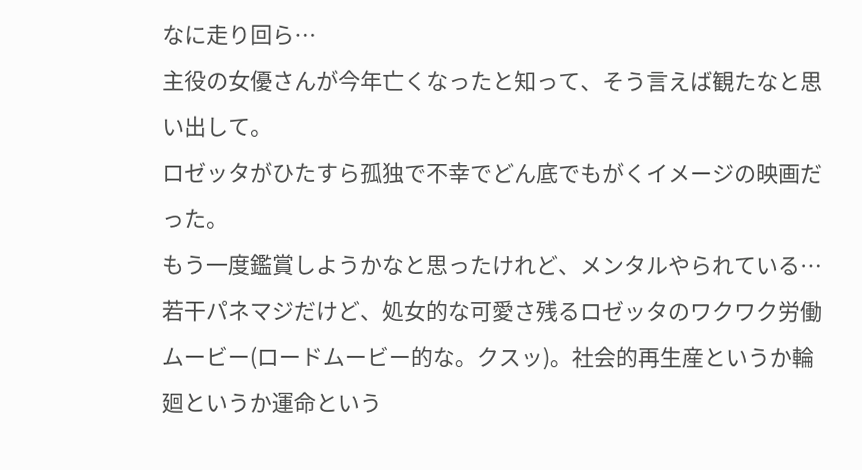なに走り回ら…
主役の女優さんが今年亡くなったと知って、そう言えば観たなと思い出して。
ロゼッタがひたすら孤独で不幸でどん底でもがくイメージの映画だった。
もう一度鑑賞しようかなと思ったけれど、メンタルやられている…
若干パネマジだけど、処女的な可愛さ残るロゼッタのワクワク労働ムービー(ロードムービー的な。クスッ)。社会的再生産というか輪廻というか運命という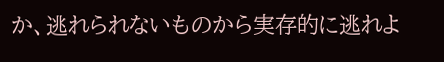か、逃れられないものから実存的に逃れよ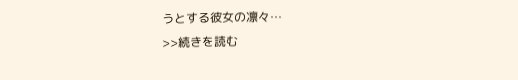うとする彼女の凛々…
>>続きを読む